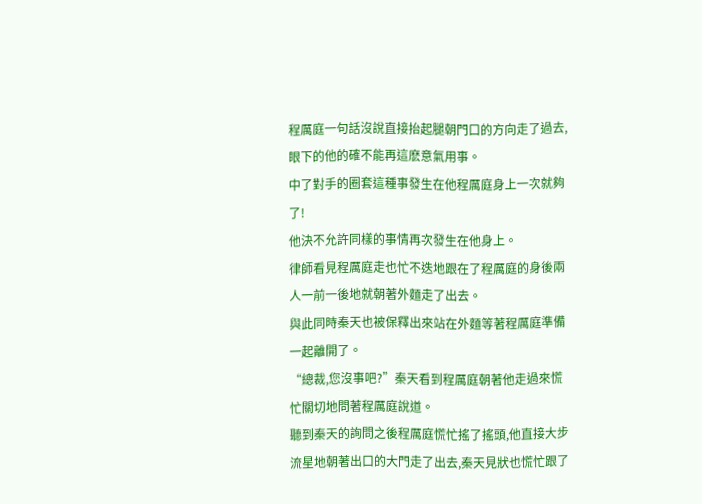程厲庭一句話沒說直接抬起腿朝門口的方向走了過去,眼下的他的確不能再這麽意氣用事。
中了對手的圈套這種事發生在他程厲庭身上一次就夠了!
他決不允許同樣的事情再次發生在他身上。
律師看見程厲庭走也忙不迭地跟在了程厲庭的身後兩人一前一後地就朝著外麵走了出去。
與此同時秦天也被保釋出來站在外麵等著程厲庭準備一起離開了。
“總裁,您沒事吧?”秦天看到程厲庭朝著他走過來慌忙關切地問著程厲庭說道。
聽到秦天的詢問之後程厲庭慌忙搖了搖頭,他直接大步流星地朝著出口的大門走了出去,秦天見狀也慌忙跟了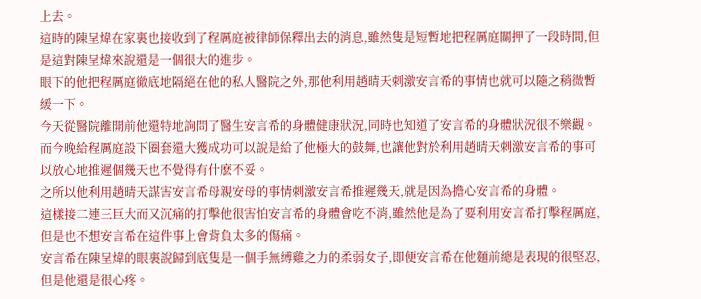上去。
這時的陳呈煒在家裏也接收到了程厲庭被律師保釋出去的消息,雖然隻是短暫地把程厲庭關押了一段時間,但是這對陳呈煒來說還是一個很大的進步。
眼下的他把程厲庭徹底地隔絕在他的私人醫院之外,那他利用趙晴天刺激安言希的事情也就可以隨之稍微暫緩一下。
今天從醫院離開前他還特地詢問了醫生安言希的身體健康狀況,同時也知道了安言希的身體狀況很不樂觀。
而今晚給程厲庭設下圈套還大獲成功可以說是給了他極大的鼓舞,也讓他對於利用趙晴天刺激安言希的事可以放心地推遲個幾天也不覺得有什麽不妥。
之所以他利用趙晴天謀害安言希母親安母的事情刺激安言希推遲幾天,就是因為擔心安言希的身體。
這樣接二連三巨大而又沉痛的打擊他很害怕安言希的身體會吃不消,雖然他是為了要利用安言希打擊程厲庭,但是也不想安言希在這件事上會背負太多的傷痛。
安言希在陳呈煒的眼裏說歸到底隻是一個手無縛雞之力的柔弱女子,即便安言希在他麵前總是表現的很堅忍,但是他還是很心疼。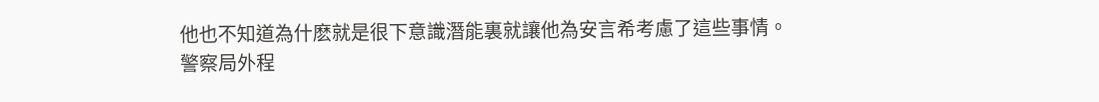他也不知道為什麽就是很下意識潛能裏就讓他為安言希考慮了這些事情。
警察局外程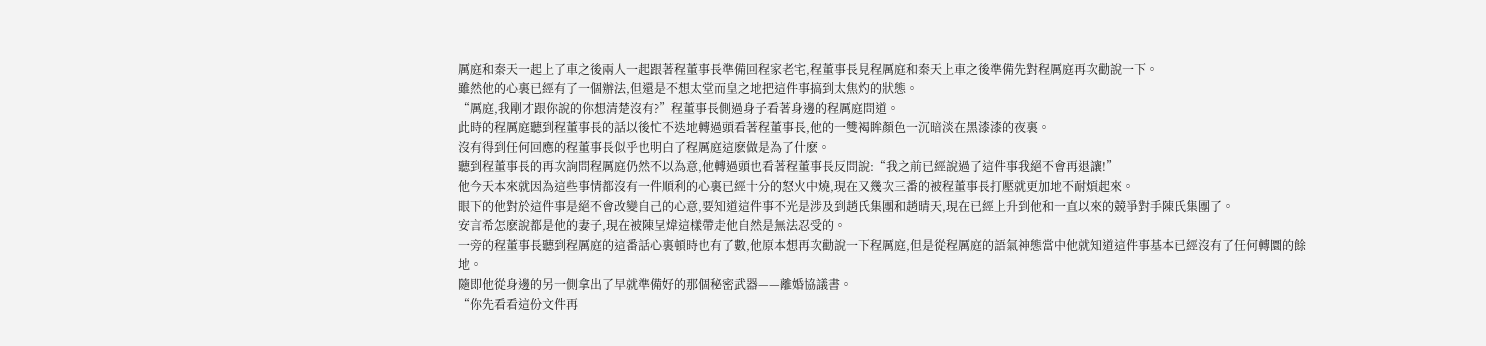厲庭和秦天一起上了車之後兩人一起跟著程董事長準備回程家老宅,程董事長見程厲庭和秦天上車之後準備先對程厲庭再次勸說一下。
雖然他的心裏已經有了一個辦法,但還是不想太堂而皇之地把這件事搞到太焦灼的狀態。
“厲庭,我剛才跟你說的你想清楚沒有?”程董事長側過身子看著身邊的程厲庭問道。
此時的程厲庭聽到程董事長的話以後忙不迭地轉過頭看著程董事長,他的一雙褐眸顏色一沉暗淡在黑漆漆的夜裏。
沒有得到任何回應的程董事長似乎也明白了程厲庭這麽做是為了什麽。
聽到程董事長的再次詢問程厲庭仍然不以為意,他轉過頭也看著程董事長反問說:“我之前已經說過了這件事我絕不會再退讓!”
他今天本來就因為這些事情都沒有一件順利的心裏已經十分的怒火中燒,現在又幾次三番的被程董事長打壓就更加地不耐煩起來。
眼下的他對於這件事是絕不會改變自己的心意,要知道這件事不光是涉及到趙氏集團和趙晴天,現在已經上升到他和一直以來的競爭對手陳氏集團了。
安言希怎麽說都是他的妻子,現在被陳呈煒這樣帶走他自然是無法忍受的。
一旁的程董事長聽到程厲庭的這番話心裏頓時也有了數,他原本想再次勸說一下程厲庭,但是從程厲庭的語氣神態當中他就知道這件事基本已經沒有了任何轉圜的餘地。
隨即他從身邊的另一側拿出了早就準備好的那個秘密武器——離婚協議書。
“你先看看這份文件再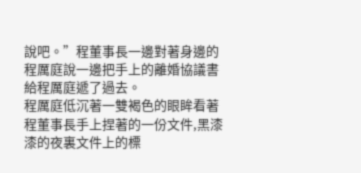說吧。”程董事長一邊對著身邊的程厲庭說一邊把手上的離婚協議書給程厲庭遞了過去。
程厲庭低沉著一雙褐色的眼眸看著程董事長手上捏著的一份文件,黑漆漆的夜裏文件上的標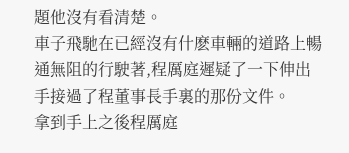題他沒有看清楚。
車子飛馳在已經沒有什麽車輛的道路上暢通無阻的行駛著,程厲庭遲疑了一下伸出手接過了程董事長手裏的那份文件。
拿到手上之後程厲庭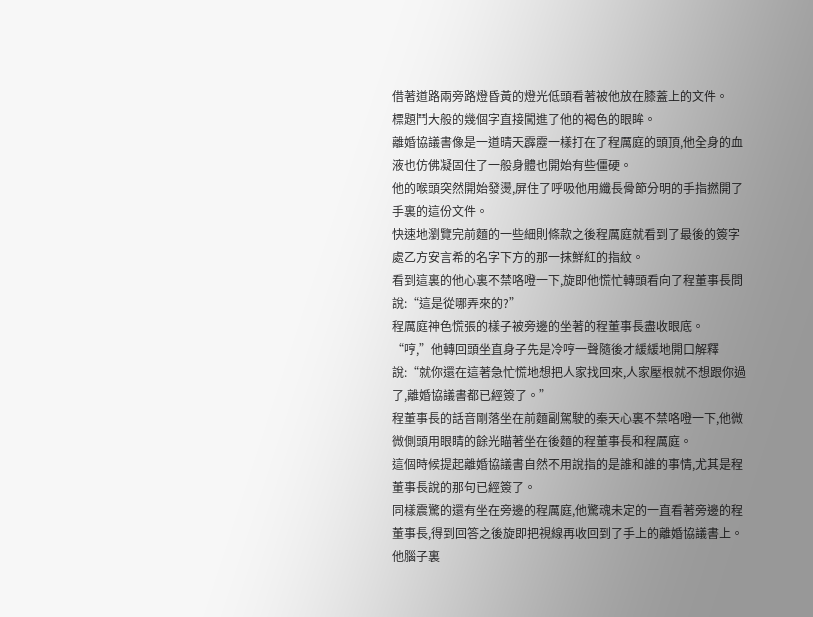借著道路兩旁路燈昏黃的燈光低頭看著被他放在膝蓋上的文件。
標題鬥大般的幾個字直接闖進了他的褐色的眼眸。
離婚協議書像是一道晴天霹靂一樣打在了程厲庭的頭頂,他全身的血液也仿佛凝固住了一般身體也開始有些僵硬。
他的喉頭突然開始發燙,屏住了呼吸他用纖長骨節分明的手指撚開了手裏的這份文件。
快速地瀏覽完前麵的一些細則條款之後程厲庭就看到了最後的簽字處乙方安言希的名字下方的那一抹鮮紅的指紋。
看到這裏的他心裏不禁咯噔一下,旋即他慌忙轉頭看向了程董事長問說:“這是從哪弄來的?”
程厲庭神色慌張的樣子被旁邊的坐著的程董事長盡收眼底。
“哼,”他轉回頭坐直身子先是冷哼一聲隨後才緩緩地開口解釋說:“就你還在這著急忙慌地想把人家找回來,人家壓根就不想跟你過了,離婚協議書都已經簽了。”
程董事長的話音剛落坐在前麵副駕駛的秦天心裏不禁咯噔一下,他微微側頭用眼睛的餘光瞄著坐在後麵的程董事長和程厲庭。
這個時候提起離婚協議書自然不用說指的是誰和誰的事情,尤其是程董事長說的那句已經簽了。
同樣震驚的還有坐在旁邊的程厲庭,他驚魂未定的一直看著旁邊的程董事長,得到回答之後旋即把視線再收回到了手上的離婚協議書上。
他腦子裏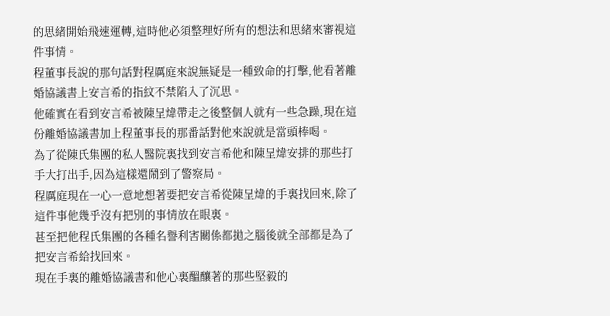的思緒開始飛速運轉,這時他必須整理好所有的想法和思緒來審視這件事情。
程董事長說的那句話對程厲庭來說無疑是一種致命的打擊,他看著離婚協議書上安言希的指紋不禁陷入了沉思。
他確實在看到安言希被陳呈煒帶走之後整個人就有一些急躁,現在這份離婚協議書加上程董事長的那番話對他來說就是當頭棒喝。
為了從陳氏集團的私人醫院裏找到安言希他和陳呈煒安排的那些打手大打出手,因為這樣還鬧到了警察局。
程厲庭現在一心一意地想著要把安言希從陳呈煒的手裏找回來,除了這件事他幾乎沒有把別的事情放在眼裏。
甚至把他程氏集團的各種名譽利害關係都拋之腦後就全部都是為了把安言希給找回來。
現在手裏的離婚協議書和他心裏醞釀著的那些堅毅的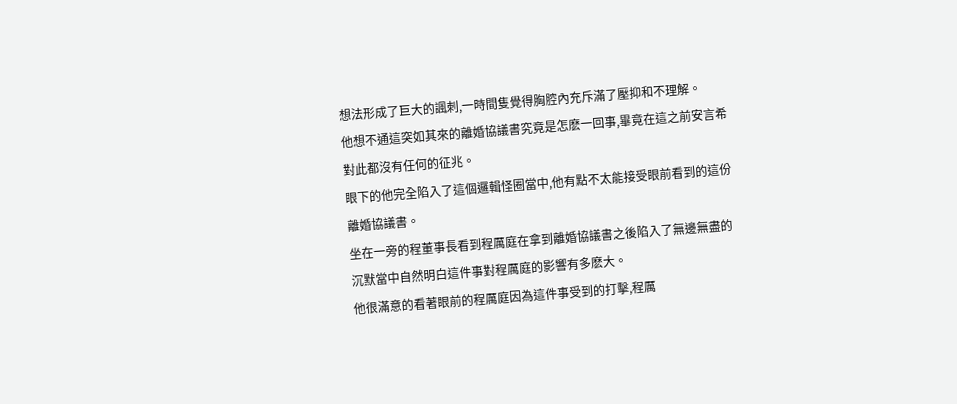想法形成了巨大的諷刺,一時間隻覺得胸腔內充斥滿了壓抑和不理解。
他想不通這突如其來的離婚協議書究竟是怎麽一回事,畢竟在這之前安言希對此都沒有任何的征兆。
眼下的他完全陷入了這個邏輯怪圈當中,他有點不太能接受眼前看到的這份離婚協議書。
坐在一旁的程董事長看到程厲庭在拿到離婚協議書之後陷入了無邊無盡的沉默當中自然明白這件事對程厲庭的影響有多麽大。
他很滿意的看著眼前的程厲庭因為這件事受到的打擊,程厲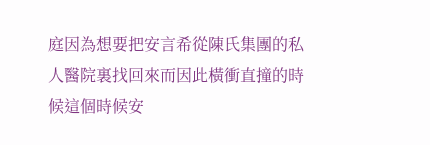庭因為想要把安言希從陳氏集團的私人醫院裏找回來而因此橫衝直撞的時候這個時候安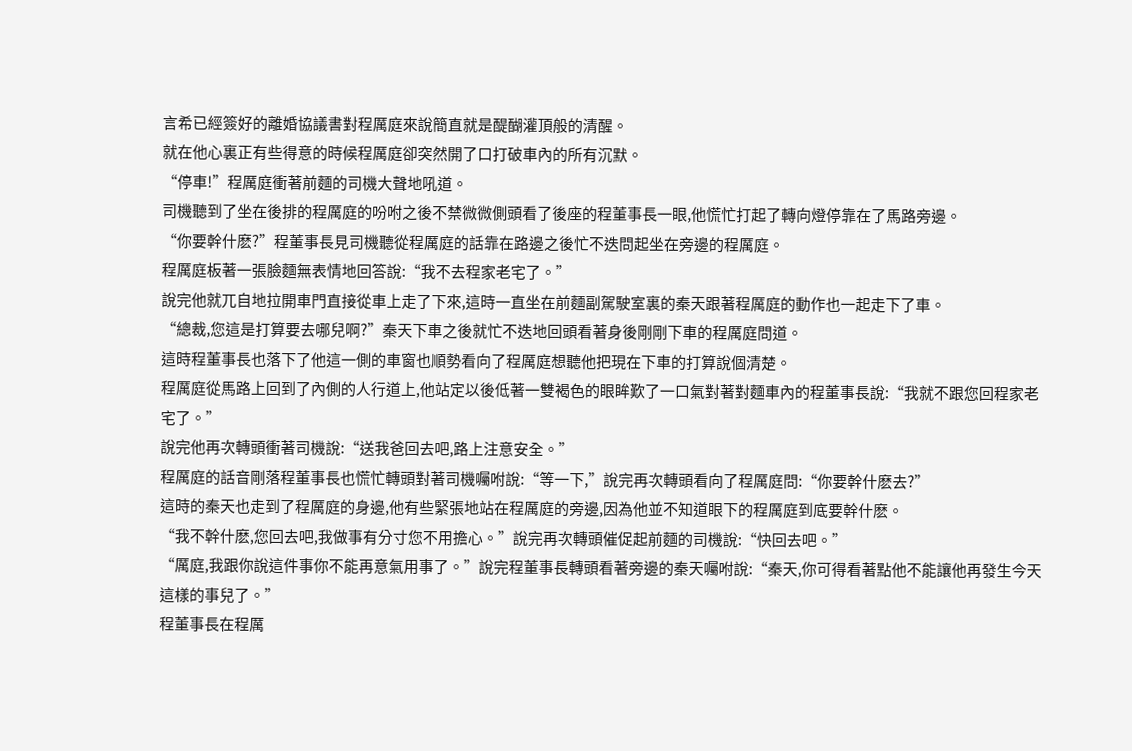言希已經簽好的離婚協議書對程厲庭來說簡直就是醍醐灌頂般的清醒。
就在他心裏正有些得意的時候程厲庭卻突然開了口打破車內的所有沉默。
“停車!”程厲庭衝著前麵的司機大聲地吼道。
司機聽到了坐在後排的程厲庭的吩咐之後不禁微微側頭看了後座的程董事長一眼,他慌忙打起了轉向燈停靠在了馬路旁邊。
“你要幹什麽?”程董事長見司機聽從程厲庭的話靠在路邊之後忙不迭問起坐在旁邊的程厲庭。
程厲庭板著一張臉麵無表情地回答說:“我不去程家老宅了。”
說完他就兀自地拉開車門直接從車上走了下來,這時一直坐在前麵副駕駛室裏的秦天跟著程厲庭的動作也一起走下了車。
“總裁,您這是打算要去哪兒啊?”秦天下車之後就忙不迭地回頭看著身後剛剛下車的程厲庭問道。
這時程董事長也落下了他這一側的車窗也順勢看向了程厲庭想聽他把現在下車的打算說個清楚。
程厲庭從馬路上回到了內側的人行道上,他站定以後低著一雙褐色的眼眸歎了一口氣對著對麵車內的程董事長說:“我就不跟您回程家老宅了。”
說完他再次轉頭衝著司機說:“送我爸回去吧,路上注意安全。”
程厲庭的話音剛落程董事長也慌忙轉頭對著司機囑咐說:“等一下,”說完再次轉頭看向了程厲庭問:“你要幹什麽去?”
這時的秦天也走到了程厲庭的身邊,他有些緊張地站在程厲庭的旁邊,因為他並不知道眼下的程厲庭到底要幹什麽。
“我不幹什麽,您回去吧,我做事有分寸您不用擔心。”說完再次轉頭催促起前麵的司機說:“快回去吧。”
“厲庭,我跟你說這件事你不能再意氣用事了。”說完程董事長轉頭看著旁邊的秦天囑咐說:“秦天,你可得看著點他不能讓他再發生今天這樣的事兒了。”
程董事長在程厲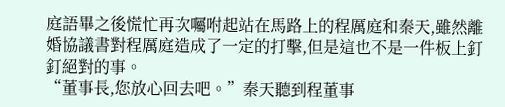庭語畢之後慌忙再次囑咐起站在馬路上的程厲庭和秦天,雖然離婚協議書對程厲庭造成了一定的打擊,但是這也不是一件板上釘釘絕對的事。
“董事長,您放心回去吧。”秦天聽到程董事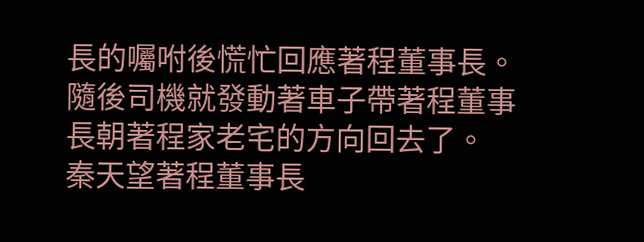長的囑咐後慌忙回應著程董事長。
隨後司機就發動著車子帶著程董事長朝著程家老宅的方向回去了。
秦天望著程董事長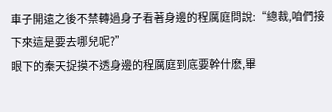車子開遠之後不禁轉過身子看著身邊的程厲庭問說:“總裁,咱們接下來這是要去哪兒呢?”
眼下的秦天捉摸不透身邊的程厲庭到底要幹什麽,畢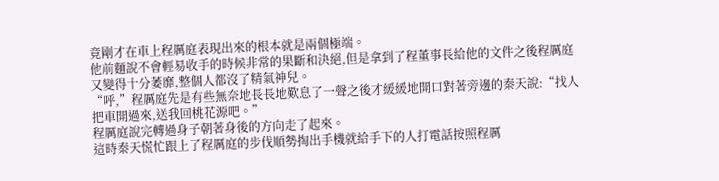竟剛才在車上程厲庭表現出來的根本就是兩個極端。
他前麵說不會輕易收手的時候非常的果斷和決絕,但是拿到了程董事長給他的文件之後程厲庭又變得十分萎靡,整個人都沒了精氣神兒。
“呼,”程厲庭先是有些無奈地長長地歎息了一聲之後才緩緩地開口對著旁邊的秦天說:“找人把車開過來,送我回桃花源吧。”
程厲庭說完轉過身子朝著身後的方向走了起來。
這時秦天慌忙跟上了程厲庭的步伐順勢掏出手機就給手下的人打電話按照程厲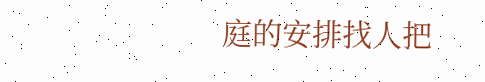庭的安排找人把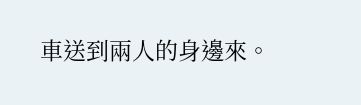車送到兩人的身邊來。